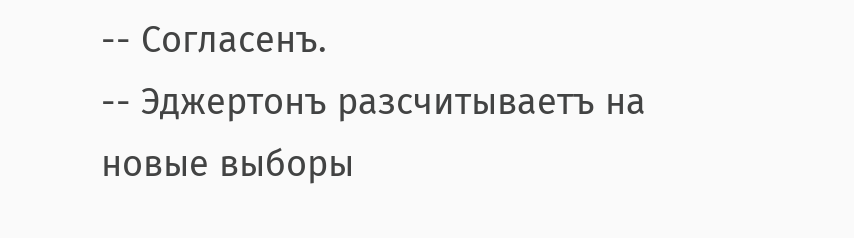-- Согласенъ.
-- Эджертонъ разсчитываетъ на новые выборы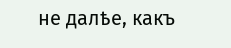не далѣе, какъ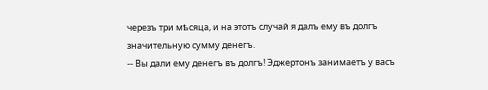черезъ три мѣсяца, и на этотъ случай я далъ ему въ долгъ значительную сумму денегъ.
-- Вы дали ему денегъ въ долгъ! Эджертонъ занимаетъ у васъ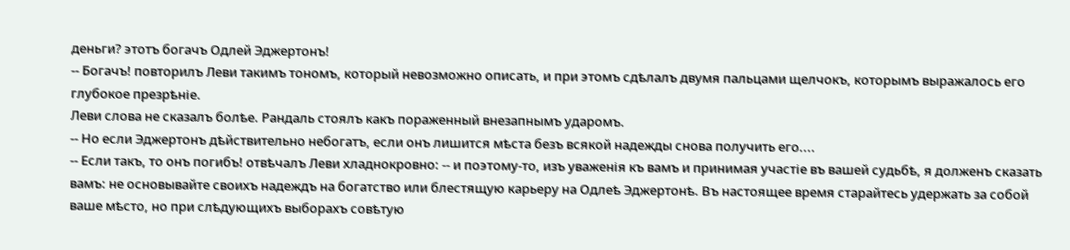деньги? этотъ богачъ Одлей Эджертонъ!
-- Богачъ! повторилъ Леви такимъ тономъ, который невозможно описать, и при этомъ сдѣлалъ двумя пальцами щелчокъ, которымъ выражалось его глубокое презрѣніе.
Леви слова не сказалъ болѣе. Рандаль стоялъ какъ пораженный внезапнымъ ударомъ.
-- Но если Эджертонъ дѣйствительно небогатъ, если онъ лишится мѣста безъ всякой надежды снова получить его....
-- Если такъ, то онъ погибъ! отвѣчалъ Леви хладнокровно: -- и поэтому-то, изъ уваженія къ вамъ и принимая участіе въ вашей судьбѣ, я долженъ сказать вамъ: не основывайте своихъ надеждъ на богатство или блестящую карьеру на Одлеѣ Эджертонѣ. Въ настоящее время старайтесь удержать за собой ваше мѣсто, но при слѣдующихъ выборахъ совѣтую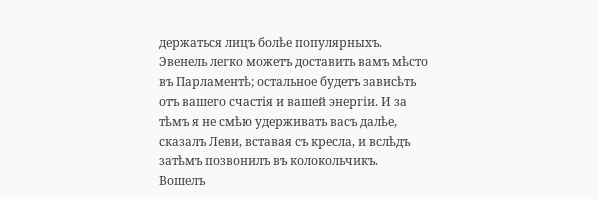держаться лицъ болѣе популярныхъ. Эвенель легко можетъ доставить вамъ мѣсто въ Парламентѣ; остальное будетъ зависѣть отъ вашего счастія и вашей энергіи. И за тѣмъ я не смѣю удерживать васъ далѣе, сказалъ Леви, вставая съ кресла, и вслѣдъ затѣмъ позвонилъ въ колокольчикъ.
Вошелъ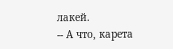лакей.
-- А что, карета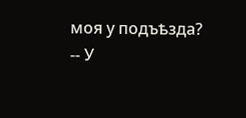моя у подъѣзда?
-- У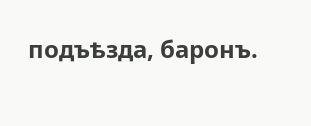подъѣзда, баронъ.